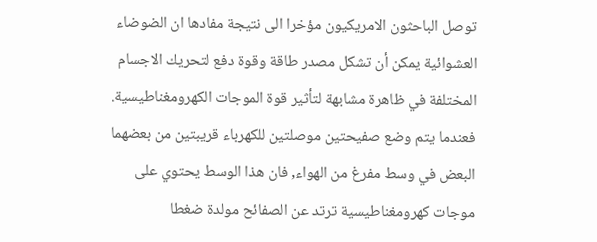توصل الباحثون الامريكيون مؤخرا الى نتيجة مفادها ان الضوضاء العشوائية يمكن أن تشكل مصدر طاقة وقوة دفع لتحريك الاجسام المختلفة في ظاهرة مشابهة لتأثير قوة الموجات الكهرومغناطيسية. فعندما يتم وضع صفيحتين موصلتين للكهرباء قريبتين من بعضهما البعض في وسط مفرغ من الهواء, فان هذا الوسط يحتوي على موجات كهرومغناطيسية ترتد عن الصفائح مولدة ضغطا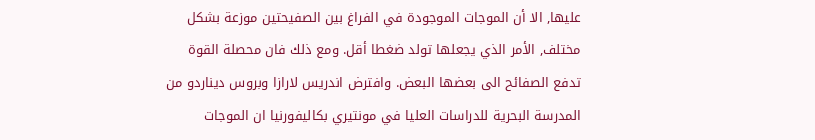عليها, الا أن الموجات الموجودة في الفراغ بين الصفيحتين موزعة بشكل مختلف, الأمر الذي يجعلها تولد ضغطا أقل. ومع ذلك فان محصلة القوة تدفع الصفائح الى بعضها البعض. وافترض اندريس لارازا وبروس ديناردو من المدرسة البحرية للدراسات العليا في مونتيري بكاليفورنيا ان الموجات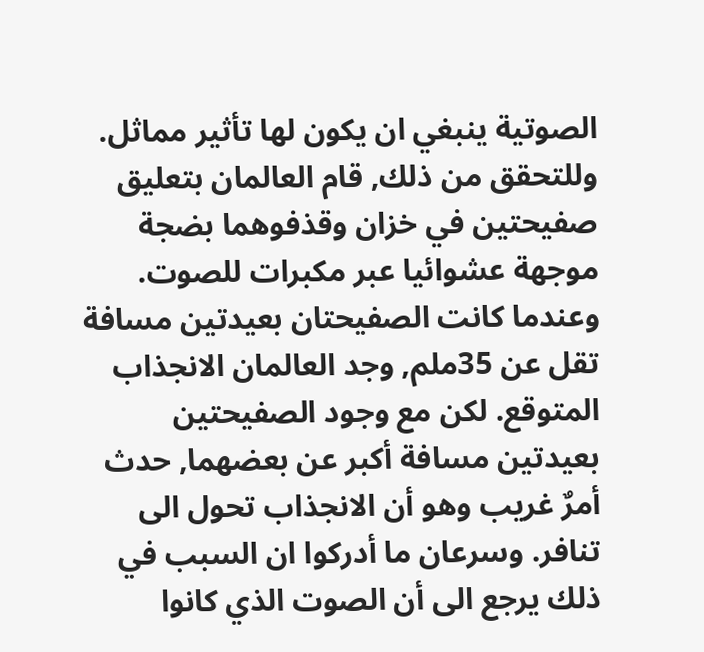الصوتية ينبغي ان يكون لها تأثير مماثل. وللتحقق من ذلك, قام العالمان بتعليق صفيحتين في خزان وقذفوهما بضجة موجهة عشوائيا عبر مكبرات للصوت. وعندما كانت الصفيحتان بعيدتين مسافة تقل عن 35ملم, وجد العالمان الانجذاب المتوقع. لكن مع وجود الصفيحتين بعيدتين مسافة أكبر عن بعضهما, حدث أمرٌ غريب وهو أن الانجذاب تحول الى تنافر. وسرعان ما أدركوا ان السبب في ذلك يرجع الى أن الصوت الذي كانوا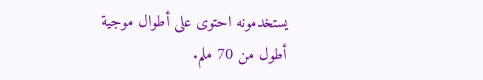يستخدمونه احتوى على أطوال موجية أطول من 70 ملم.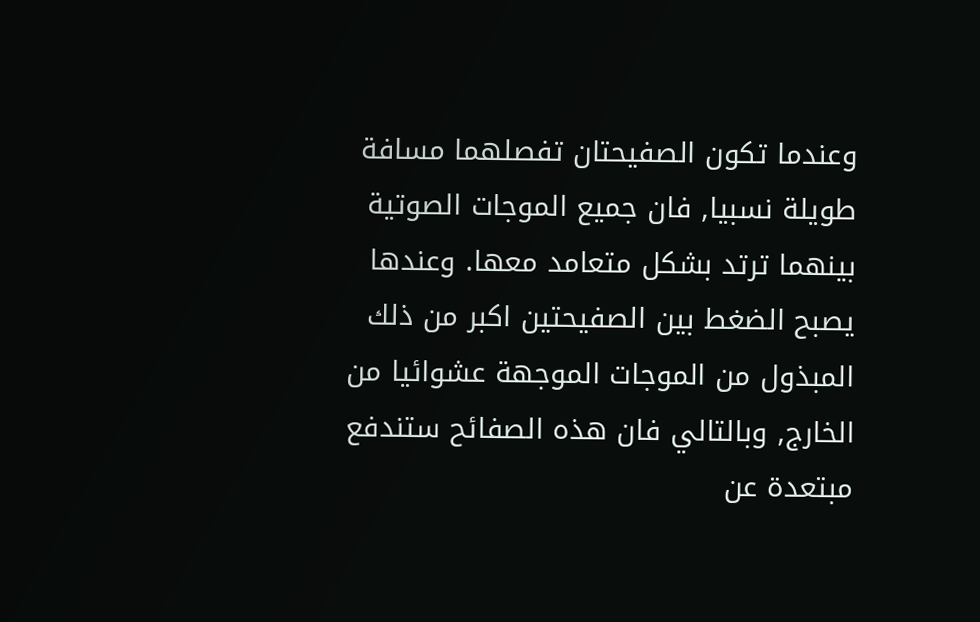وعندما تكون الصفيحتان تفصلهما مسافة طويلة نسبيا, فان جميع الموجات الصوتية بينهما ترتد بشكل متعامد معها. وعندها يصبح الضغط بين الصفيحتين اكبر من ذلك المبذول من الموجات الموجهة عشوائيا من الخارج, وبالتالي فان هذه الصفائح ستندفع مبتعدة عن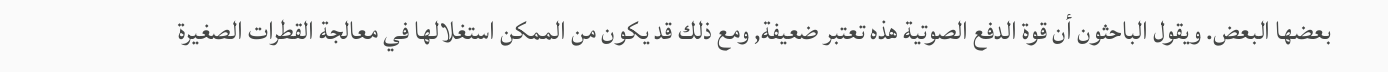بعضها البعض. ويقول الباحثون أن قوة الدفع الصوتية هذه تعتبر ضعيفة, ومع ذلك قد يكون من الممكن استغلالها في معالجة القطرات الصغيرة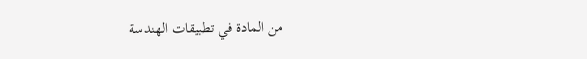من المادة في تطبيقات الهندسة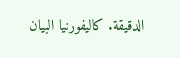الدقيقة. كاليفورنيا البيان